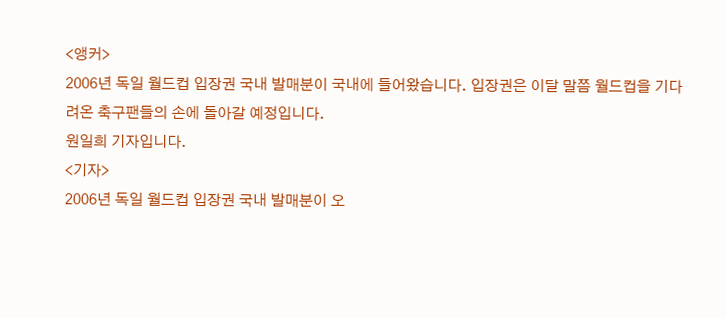<앵커>
2006년 독일 월드컵 입장권 국내 발매분이 국내에 들어왔습니다. 입장권은 이달 말쯤 월드컵을 기다려온 축구팬들의 손에 돌아갈 예정입니다.
원일희 기자입니다.
<기자>
2006년 독일 월드컵 입장권 국내 발매분이 오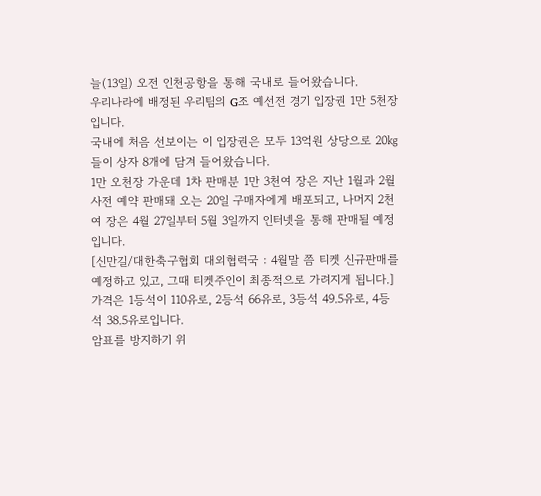늘(13일) 오전 인천공항을 통해 국내로 들어왔습니다.
우리나라에 배정된 우리팀의 G조 예선전 경기 입장권 1만 5천장입니다.
국내에 처음 선보이는 이 입장권은 모두 13억원 상당으로 20㎏들이 상자 8개에 담겨 들어왔습니다.
1만 오천장 가운데 1차 판매분 1만 3천여 장은 지난 1월과 2월 사전 예약 판매돼 오는 20일 구매자에게 배포되고, 나머지 2천여 장은 4월 27일부터 5월 3일까지 인터넷을 통해 판매될 예정입니다.
[신만길/대한축구협회 대외협력국 : 4월말 쯤 티켓 신규판매를 예정하고 있고, 그때 티켓주인이 최종적으로 가려지게 됩니다.]
가격은 1등석이 110유로, 2등석 66유로, 3등석 49.5유로, 4등석 38.5유로입니다.
암표를 방지하기 위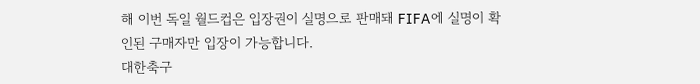해 이번 독일 월드컵은 입장권이 실명으로 판매돼 FIFA에 실명이 확인된 구매자만 입장이 가능합니다.
대한축구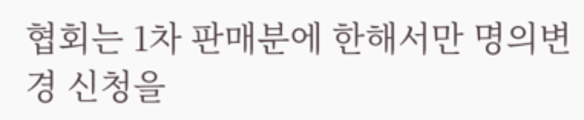협회는 1차 판매분에 한해서만 명의변경 신청을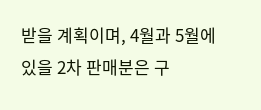받을 계획이며, 4월과 5월에 있을 2차 판매분은 구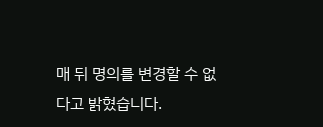매 뒤 명의를 변경할 수 없다고 밝혔습니다.